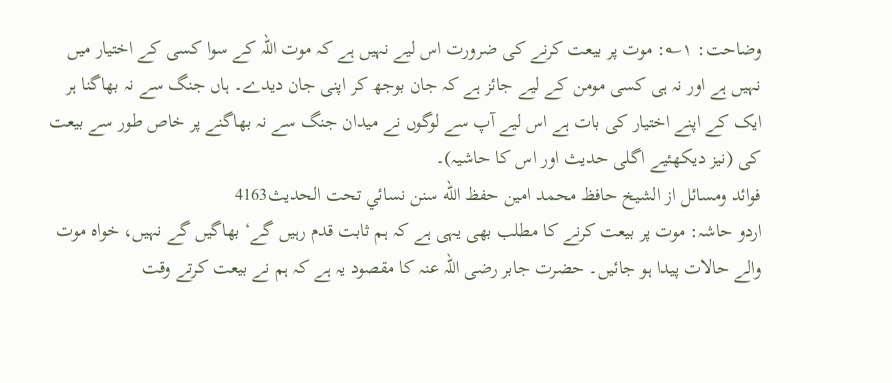وضاحت: ۱؎: موت پر بیعت کرنے کی ضرورت اس لیے نہیں ہے کہ موت اللہ کے سوا کسی کے اختیار میں نہیں ہے اور نہ ہی کسی مومن کے لیے جائز ہے کہ جان بوجھ کر اپنی جان دیدے۔ ہاں جنگ سے نہ بھاگنا ہر ایک کے اپنے اختیار کی بات ہے اس لیے آپ سے لوگوں نے میدان جنگ سے نہ بھاگنے پر خاص طور سے بیعت کی (نیز دیکھئیے اگلی حدیث اور اس کا حاشیہ)۔
فوائد ومسائل از الشيخ حافظ محمد امين حفظ الله سنن نسائي تحت الحديث4163
اردو حاشہ: موت پر بیعت کرنے کا مطلب بھی یہی ہے کہ ہم ثابت قدم رہیں گے‘ بھاگیں گے نہیں، خواہ موت والے حالات پیدا ہو جائیں۔ حضرت جابر رضی اللہ عنہ کا مقصود یہ ہے کہ ہم نے بیعت کرتے وقت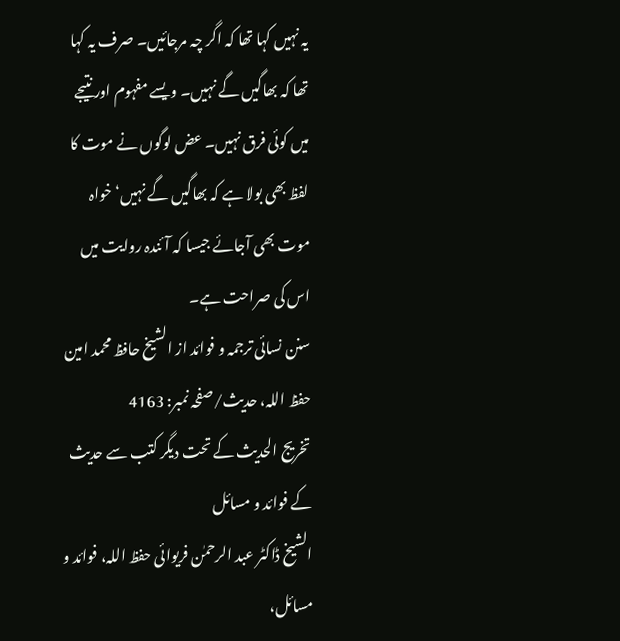یہ نہیں کہا تھا کہ اگر چہ مرجائیں۔ صرف یہ کہا تھا کہ بھاگیں گے نہیں۔ ویسے مفہوم اور نتیجے میں کوئی فرق نہیں۔ عض لوگوں نے موت کا لفظ بھی بولا ہے کہ بھاگیں گے نہیں‘ خواہ موت بھی آجائے جیسا کہ آئندہ روایت میں اس کی صراحت ہے۔
سنن نسائی ترجمہ و فوائد از الشیخ حافظ محمد امین حفظ اللہ، حدیث/صفحہ نمبر: 4163
تخریج الحدیث کے تحت دیگر کتب سے حدیث کے فوائد و مسائل
الشیخ ڈاکٹر عبد الرحمٰن فریوائی حفظ اللہ، فوائد و مسائل،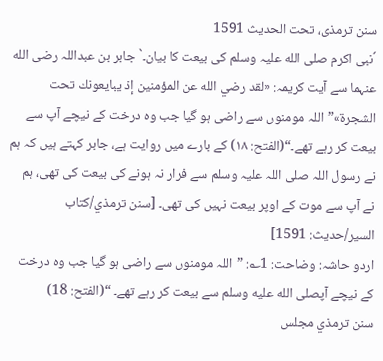سنن ترمذی، تحت الحديث 1591
´نبی اکرم صلی الله علیہ وسلم کی بیعت کا بیان۔` جابر بن عبداللہ رضی الله عنہما سے آیت کریمہ: «لقد رضي الله عن المؤمنين إذ يبايعونك تحت الشجرة»”اللہ مومنوں سے راضی ہو گیا جب وہ درخت کے نیچے آپ سے بیعت کر رہے تھے۔“(الفتح: ۱۸) کے بارے میں روایت ہے، جابر کہتے ہیں کہ ہم نے رسول اللہ صلی اللہ علیہ وسلم سے فرار نہ ہونے کی بیعت کی تھی، ہم نے آپ سے موت کے اوپر بیعت نہیں کی تھی۔ [سنن ترمذي/كتاب السير/حدیث: 1591]
اردو حاشہ: وضاحت: 1؎: ”اللہ مومنوں سے راضی ہو گیا جب وہ درخت کے نیچے آپصلى الله عليه وسلم سے بیعت کر رہے تھے۔ “(الفتح: 18)
سنن ترمذي مجلس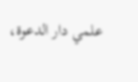علمي دار الدعوة،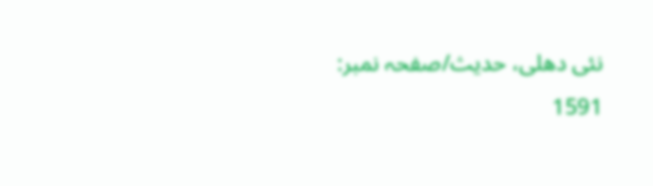نئى دهلى، حدیث/صفحہ نمبر: 1591